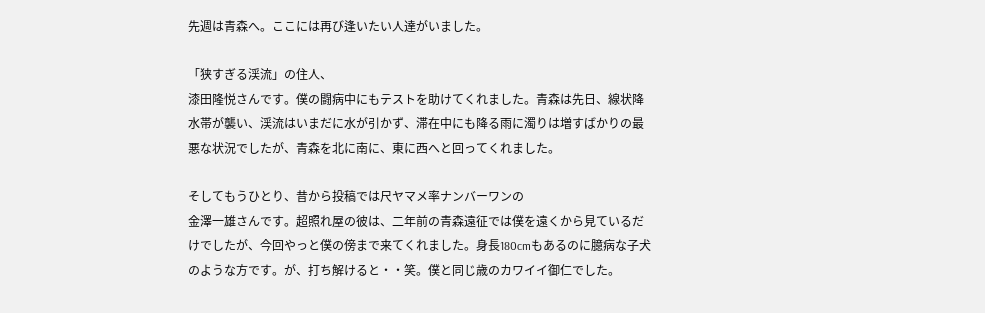先週は青森へ。ここには再び逢いたい人達がいました。

「狭すぎる渓流」の住人、
漆田隆悦さんです。僕の闘病中にもテストを助けてくれました。青森は先日、線状降水帯が襲い、渓流はいまだに水が引かず、滞在中にも降る雨に濁りは増すばかりの最悪な状況でしたが、青森を北に南に、東に西へと回ってくれました。

そしてもうひとり、昔から投稿では尺ヤマメ率ナンバーワンの
金澤一雄さんです。超照れ屋の彼は、二年前の青森遠征では僕を遠くから見ているだけでしたが、今回やっと僕の傍まで来てくれました。身長180cmもあるのに臆病な子犬のような方です。が、打ち解けると・・笑。僕と同じ歳のカワイイ御仁でした。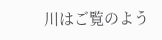川はご覧のよう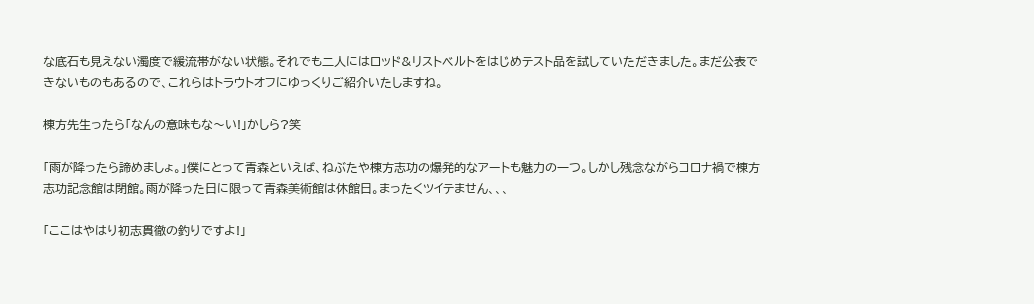な底石も見えない濁度で緩流帯がない状態。それでも二人にはロッド&リストベルトをはじめテスト品を試していただきました。まだ公表できないものもあるので、これらはトラウトオフにゆっくりご紹介いたしますね。

棟方先生ったら「なんの意味もな〜い!」かしら?笑

「雨が降ったら諦めましょ。」僕にとって青森といえば、ねぶたや棟方志功の爆発的なアートも魅力の一つ。しかし残念ながらコロナ禍で棟方志功記念館は閉館。雨が降った日に限って青森美術館は休館日。まったくツイテません、、、

「ここはやはり初志貫徹の釣りですよ!」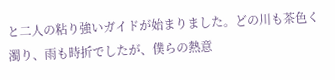と二人の粘り強いガイドが始まりました。どの川も茶色く濁り、雨も時折でしたが、僕らの熱意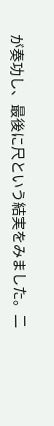が奏功し、最後に尺という結実をみました。二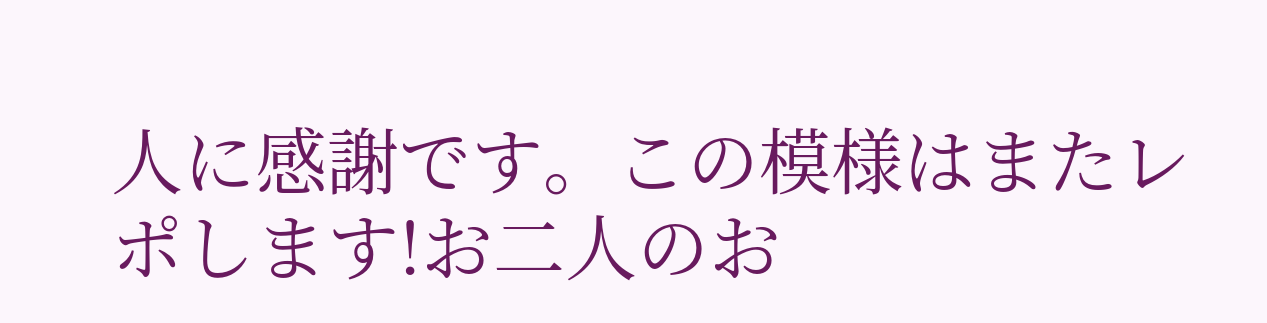人に感謝です。この模様はまたレポします!お二人のお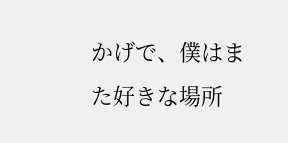かげで、僕はまた好きな場所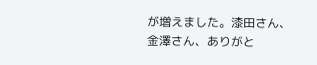が増えました。漆田さん、金澤さん、ありがと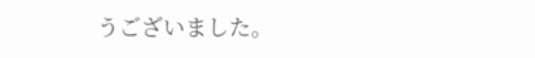うございました。